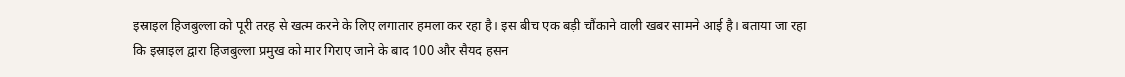इस्राइल हिजबुल्ला को पूरी तरह से खत्म करने के लिए लगातार हमला कर रहा है। इस बीच एक बड़ी चौंकाने वाली खबर सामने आई है। बताया जा रहा कि इस्राइल द्वारा हिजबुल्ला प्रमुख को मार गिराए जाने के बाद 100 और सैयद हसन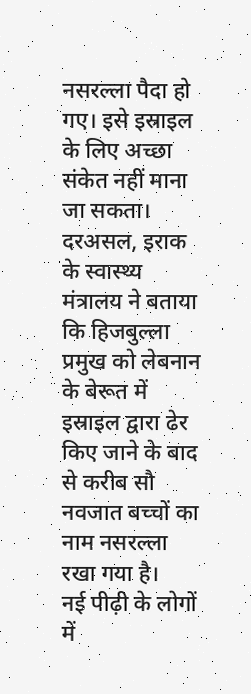नसरल्ला पैदा हो गए। इसे इस्राइल के लिए अच्छा संकेत नहीं माना जा सकता।
दरअसल, इराक के स्वास्थ्य मंत्रालय ने बताया कि हिजबुल्ला प्रमुख को लेबनान के बेरूत में इस्राइल द्वारा ढेर किए जाने के बाद से करीब सौ नवजात बच्चों का नाम नसरल्ला रखा गया है।
नई पीढ़ी के लोगों में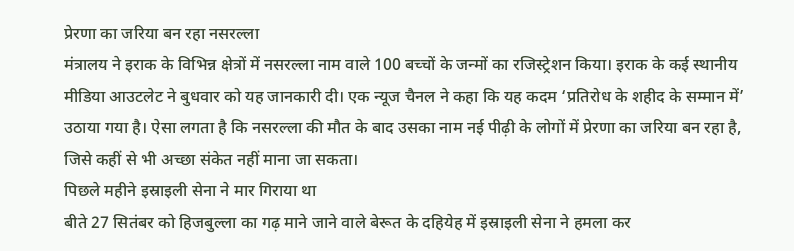प्रेरणा का जरिया बन रहा नसरल्ला
मंत्रालय ने इराक के विभिन्न क्षेत्रों में नसरल्ला नाम वाले 100 बच्चों के जन्मों का रजिस्ट्रेशन किया। इराक के कई स्थानीय मीडिया आउटलेट ने बुधवार को यह जानकारी दी। एक न्यूज चैनल ने कहा कि यह कदम ‘प्रतिरोध के शहीद के सम्मान में’ उठाया गया है। ऐसा लगता है कि नसरल्ला की मौत के बाद उसका नाम नई पीढ़ी के लोगों में प्रेरणा का जरिया बन रहा है, जिसे कहीं से भी अच्छा संकेत नहीं माना जा सकता।
पिछले महीने इस्राइली सेना ने मार गिराया था
बीते 27 सितंबर को हिजबुल्ला का गढ़ माने जाने वाले बेरूत के दहियेह में इस्राइली सेना ने हमला कर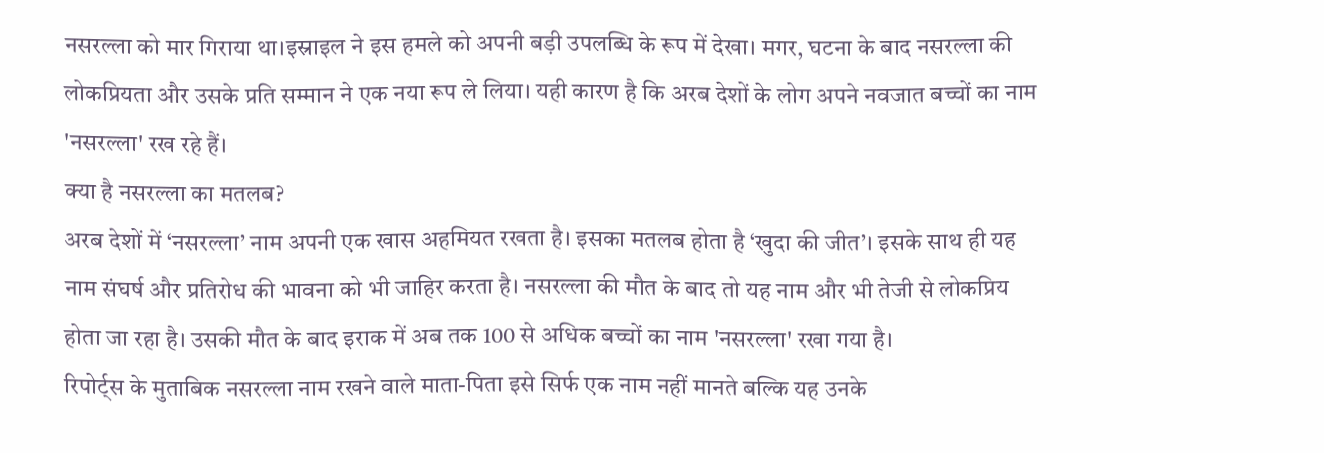नसरल्ला को मार गिराया था।इस्राइल ने इस हमले को अपनी बड़ी उपलब्धि के रूप में देखा। मगर, घटना के बाद नसरल्ला की लोकप्रियता और उसके प्रति सम्मान ने एक नया रूप ले लिया। यही कारण है कि अरब देशों के लोग अपने नवजात बच्चों का नाम 'नसरल्ला' रख रहे हैं।
क्या है नसरल्ला का मतलब?
अरब देशों में ‘नसरल्ला’ नाम अपनी एक खास अहमियत रखता है। इसका मतलब होता है ‘खुदा की जीत’। इसके साथ ही यह नाम संघर्ष और प्रतिरोध की भावना को भी जाहिर करता है। नसरल्ला की मौत के बाद तो यह नाम और भी तेजी से लोकप्रिय होता जा रहा है। उसकी मौत के बाद इराक में अब तक 100 से अधिक बच्चों का नाम 'नसरल्ला' रखा गया है।
रिपोर्ट्स के मुताबिक नसरल्ला नाम रखने वाले माता-पिता इसे सिर्फ एक नाम नहीं मानते बल्कि यह उनके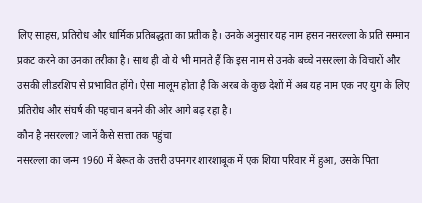लिए साहस, प्रतिरोध और धार्मिक प्रतिबद्धता का प्रतीक है। उनके अनुसार यह नाम हसन नसरल्ला के प्रति सम्मान प्रकट करने का उनका तरीका है। साथ ही वो ये भी मानते हैं कि इस नाम से उनके बच्चे नसरल्ला के विचारों और उसकी लीडरशिप से प्रभावित होंगे। ऐसा मालूम होता है कि अरब के कुछ देशों में अब यह नाम एक नए युग के लिए प्रतिरोध और संघर्ष की पहचान बनने की ओर आगे बढ़ रहा है।
कौन है नसरल्ला? जानें कैसे सत्ता तक पहुंचा
नसरल्ला का जन्म 1960 में बेरूत के उत्तरी उपनगर शारशाबूक में एक शिया परिवार में हुआ, उसके पिता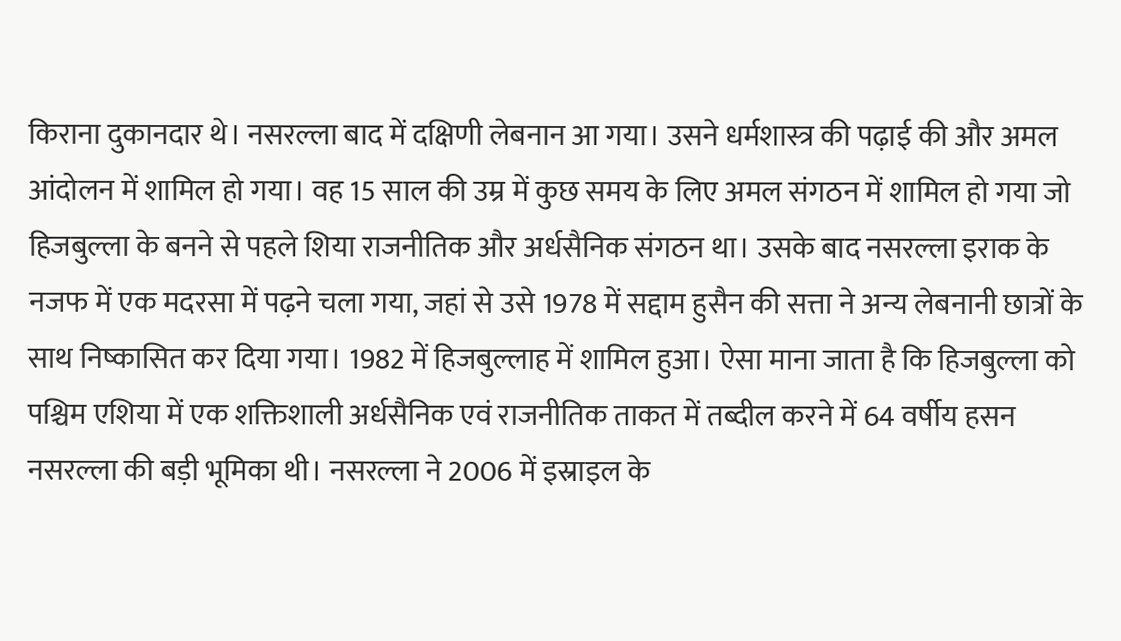किराना दुकानदार थे। नसरल्ला बाद में दक्षिणी लेबनान आ गया। उसने धर्मशास्त्र की पढ़ाई की और अमल आंदोलन में शामिल हो गया। वह 15 साल की उम्र में कुछ समय के लिए अमल संगठन में शामिल हो गया जो हिजबुल्ला के बनने से पहले शिया राजनीतिक और अर्धसैनिक संगठन था। उसके बाद नसरल्ला इराक के नजफ में एक मदरसा में पढ़ने चला गया, जहां से उसे 1978 में सद्दाम हुसैन की सत्ता ने अन्य लेबनानी छात्रों के साथ निष्कासित कर दिया गया। 1982 में हिजबुल्लाह में शामिल हुआ। ऐसा माना जाता है कि हिजबुल्ला को पश्चिम एशिया में एक शक्तिशाली अर्धसैनिक एवं राजनीतिक ताकत में तब्दील करने में 64 वर्षीय हसन नसरल्ला की बड़ी भूमिका थी। नसरल्ला ने 2006 में इस्राइल के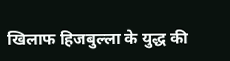खिलाफ हिजबुल्ला के युद्ध की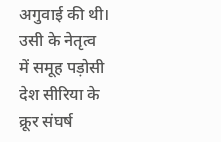अगुवाई की थी। उसी के नेतृत्व में समूह पड़ोसी देश सीरिया के क्रूर संघर्ष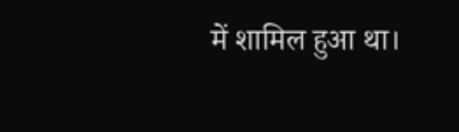में शामिल हुआ था।